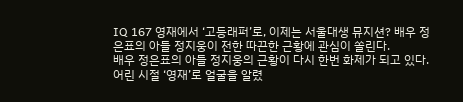IQ 167 영재에서 ‘고등래퍼’로, 이제는 서울대생 뮤지션? 배우 정은표의 아들 정지웅이 전한 따끈한 근황에 관심이 쏠린다.
배우 정은표의 아들 정지웅의 근황이 다시 한번 화제가 되고 있다. 어린 시절 ‘영재’로 얼굴을 알렸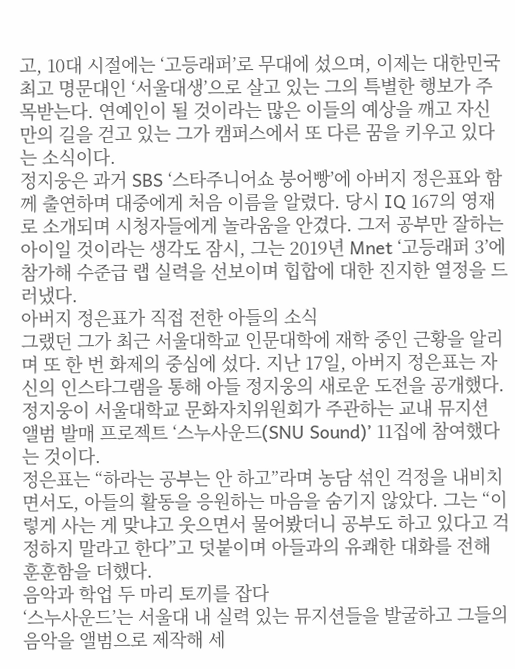고, 10대 시절에는 ‘고등래퍼’로 무대에 섰으며, 이제는 대한민국 최고 명문대인 ‘서울대생’으로 살고 있는 그의 특별한 행보가 주목받는다. 연예인이 될 것이라는 많은 이들의 예상을 깨고 자신만의 길을 걷고 있는 그가 캠퍼스에서 또 다른 꿈을 키우고 있다는 소식이다.
정지웅은 과거 SBS ‘스타주니어쇼 붕어빵’에 아버지 정은표와 함께 출연하며 대중에게 처음 이름을 알렸다. 당시 IQ 167의 영재로 소개되며 시청자들에게 놀라움을 안겼다. 그저 공부만 잘하는 아이일 것이라는 생각도 잠시, 그는 2019년 Mnet ‘고등래퍼 3’에 참가해 수준급 랩 실력을 선보이며 힙합에 대한 진지한 열정을 드러냈다.
아버지 정은표가 직접 전한 아들의 소식
그랬던 그가 최근 서울대학교 인문대학에 재학 중인 근황을 알리며 또 한 번 화제의 중심에 섰다. 지난 17일, 아버지 정은표는 자신의 인스타그램을 통해 아들 정지웅의 새로운 도전을 공개했다. 정지웅이 서울대학교 문화자치위원회가 주관하는 교내 뮤지션 앨범 발매 프로젝트 ‘스누사운드(SNU Sound)’ 11집에 참여했다는 것이다.
정은표는 “하라는 공부는 안 하고”라며 농담 섞인 걱정을 내비치면서도, 아들의 활동을 응원하는 마음을 숨기지 않았다. 그는 “이렇게 사는 게 맞냐고 웃으면서 물어봤더니 공부도 하고 있다고 걱정하지 말라고 한다”고 덧붙이며 아들과의 유쾌한 대화를 전해 훈훈함을 더했다.
음악과 학업 두 마리 토끼를 잡다
‘스누사운드’는 서울대 내 실력 있는 뮤지션들을 발굴하고 그들의 음악을 앨범으로 제작해 세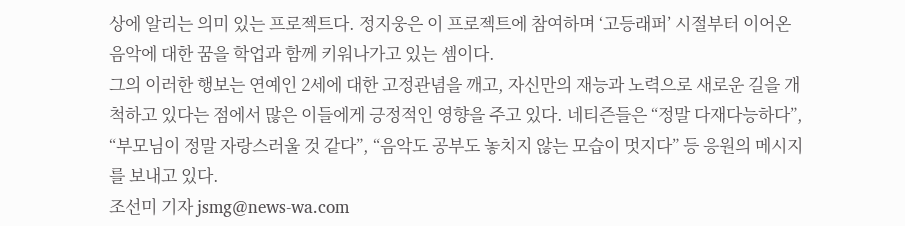상에 알리는 의미 있는 프로젝트다. 정지웅은 이 프로젝트에 참여하며 ‘고등래퍼’ 시절부터 이어온 음악에 대한 꿈을 학업과 함께 키워나가고 있는 셈이다.
그의 이러한 행보는 연예인 2세에 대한 고정관념을 깨고, 자신만의 재능과 노력으로 새로운 길을 개척하고 있다는 점에서 많은 이들에게 긍정적인 영향을 주고 있다. 네티즌들은 “정말 다재다능하다”, “부모님이 정말 자랑스러울 것 같다”, “음악도 공부도 놓치지 않는 모습이 멋지다” 등 응원의 메시지를 보내고 있다.
조선미 기자 jsmg@news-wa.com